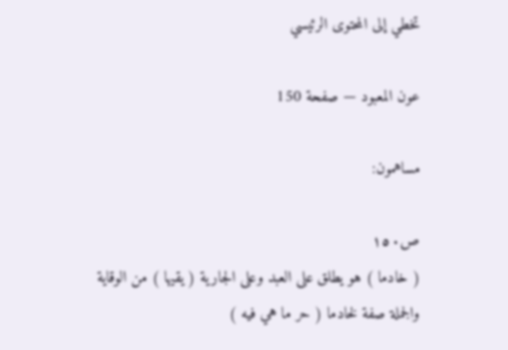تخطي إلى المحتوى الرئيسي

عون المعبود — صفحة 150

مساهمون:

ص١٥٠
( خادما ) هو يطلق على العبد وعلى الجارية ( يقيها ) من الوقاية والجملة صفة لخادما ( حر ما هي فيه )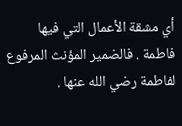أي مشقة الأعمال التي فيها فاطمة . فالضمير المؤنث المرفوع لفاطمة رضي الله عنها .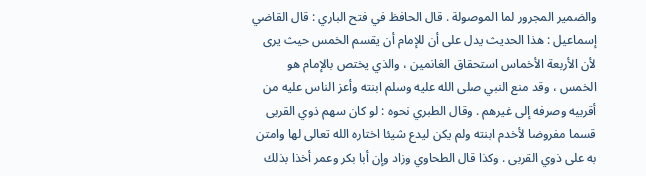والضمير المجرور لما الموصولة . قال الحافظ في فتح الباري : قال القاضي إسماعيل : هذا الحديث يدل على أن للإمام أن يقسم الخمس حيث يرى لأن الأربعة الأخماس استحقاق الغانمين ، والذي يختص بالإمام هو الخمس ، وقد منع النبي صلى الله عليه وسلم ابنته وأعز الناس عليه من أقربيه وصرفه إلى غيرهم . وقال الطبري نحوه : لو كان سهم ذوي القربى قسما مفروضا لأخدم ابنته ولم يكن ليدع شيئا اختاره الله تعالى لها وامتن به على ذوي القربى . وكذا قال الطحاوي وزاد وإن أبا بكر وعمر أخذا بذلك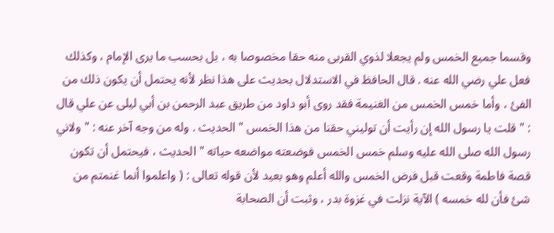وقسما جميع الخمس ولم يجعلا لذوي القربى منه حقا مخصوصا به ، بل بحسب ما يرى الإمام ، وكذلك فعل علي رضي الله عنه . قال الحافظ في الاستدلال بحديث على هذا نظر لأنه يحتمل أن يكون ذلك من الفئ ، وأما خمس الخمس من الغنيمة فقد روى أبو داود من طريق عبد الرحمن بن أبي ليلى عن علي قال : " قلت يا رسول الله إن رأيت أن توليني حقنا من هذا الخمس " الحديث . وله من وجه آخر عنه : " ولاني رسول الله صلى الله عليه وسلم خمس الخمس فوضعته مواضعه حياته " الحديث ، فيحتمل أن تكون قصة فاطمة وقعت قبل فرض الخمس والله أعلم وهو بعيد لأن قوله تعالى : ( واعلموا أنما غنمتم من شئ فأن لله خمسه ) الآية نزلت في غزوة بدر ، وثبت أن الصحابة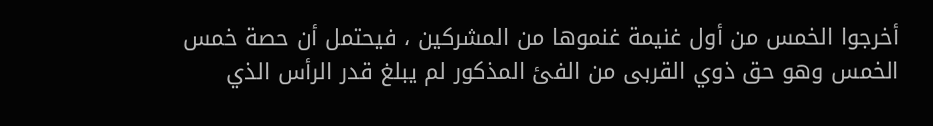أخرجوا الخمس من أول غنيمة غنموها من المشركين ، فيحتمل أن حصة خمس الخمس وهو حق ذوي القربى من الفئ المذكور لم يبلغ قدر الرأس الذي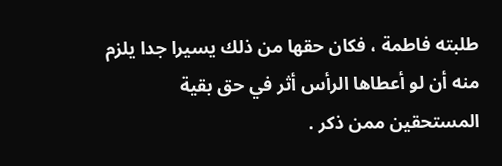طلبته فاطمة ، فكان حقها من ذلك يسيرا جدا يلزم منه أن لو أعطاها الرأس أثر في حق بقية المستحقين ممن ذكر .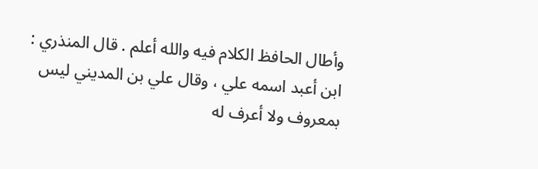وأطال الحافظ الكلام فيه والله أعلم . قال المنذري : ابن أعبد اسمه علي ، وقال علي بن المديني ليس بمعروف ولا أعرف له